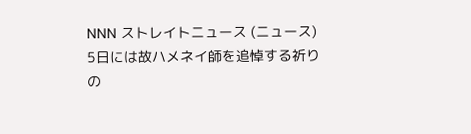NNN ストレイトニュース (ニュース)
5日には故ハメネイ師を追悼する祈りの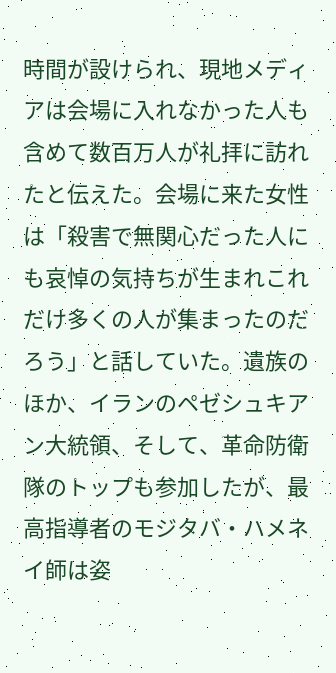時間が設けられ、現地メディアは会場に入れなかった人も含めて数百万人が礼拝に訪れたと伝えた。会場に来た女性は「殺害で無関心だった人にも哀悼の気持ちが生まれこれだけ多くの人が集まったのだろう」と話していた。遺族のほか、イランのペゼシュキアン大統領、そして、革命防衛隊のトップも参加したが、最高指導者のモジタバ・ハメネイ師は姿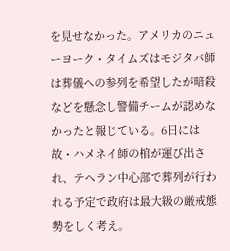を見せなかった。アメリカのニューヨーク・タイムズはモジタバ師は葬儀への参列を希望したが暗殺などを懸念し警備チームが認めなかったと報じている。6日には故・ハメネイ師の棺が運び出され、テヘラン中心部で葬列が行われる予定で政府は最大級の厳戒態勢をしく考え。